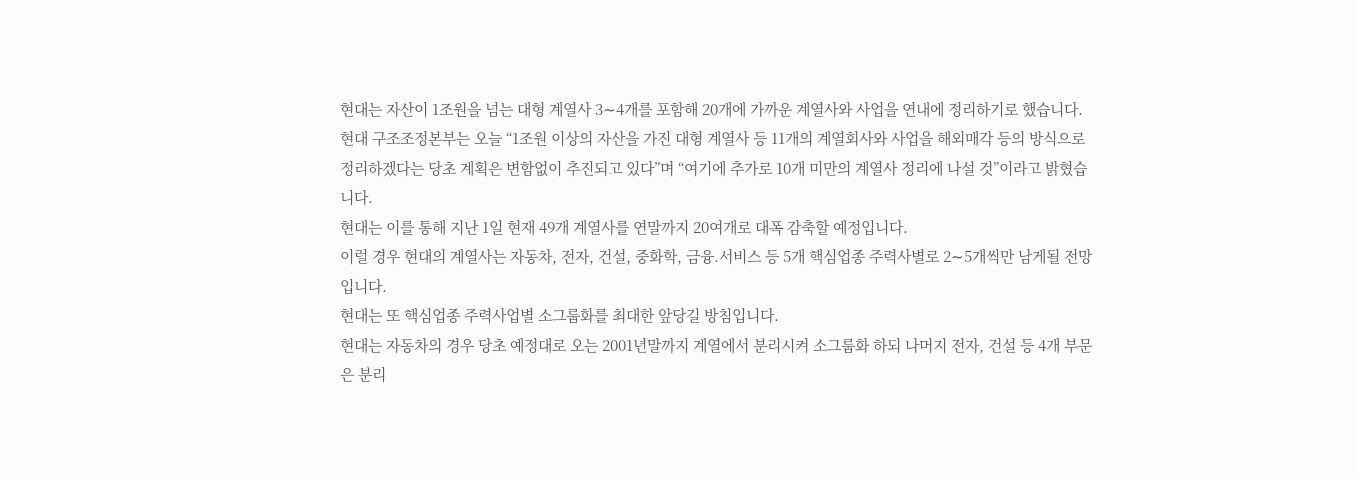현대는 자산이 1조원을 넘는 대형 계열사 3∼4개를 포함해 20개에 가까운 계열사와 사업을 연내에 정리하기로 했습니다.
현대 구조조정본부는 오늘 “1조원 이상의 자산을 가진 대형 계열사 등 11개의 계열회사와 사업을 해외매각 등의 방식으로 정리하겠다는 당초 계획은 변함없이 추진되고 있다”며 “여기에 추가로 10개 미만의 계열사 정리에 나설 것”이라고 밝혔습니다.
현대는 이를 통해 지난 1일 현재 49개 계열사를 연말까지 20여개로 대폭 감축할 예정입니다.
이럴 경우 현대의 계열사는 자동차, 전자, 건설, 중화학, 금융.서비스 등 5개 핵심업종 주력사별로 2∼5개씩만 남게될 전망입니다.
현대는 또 핵심업종 주력사업별 소그룹화를 최대한 앞당길 방침입니다.
현대는 자동차의 경우 당초 예정대로 오는 2001년말까지 계열에서 분리시켜 소그룹화 하되 나머지 전자, 건설 등 4개 부문은 분리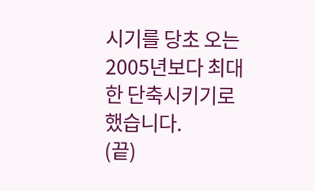시기를 당초 오는 2005년보다 최대한 단축시키기로 했습니다.
(끝)